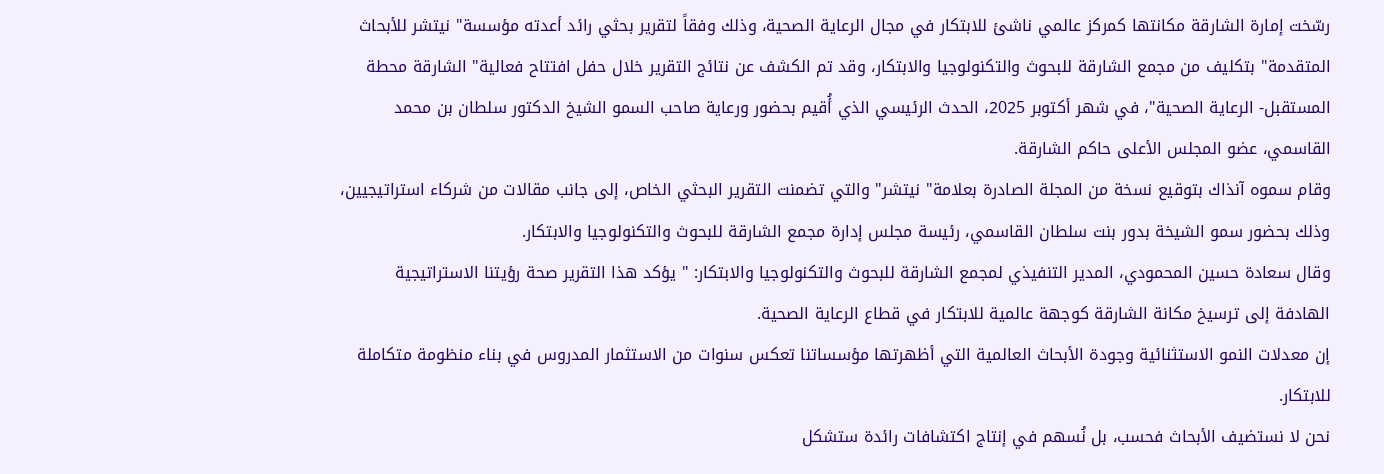رسّخت إمارة الشارقة مكانتها كمركز عالمي ناشئ للابتكار في مجال الرعاية الصحية، وذلك وفقاً لتقرير بحثي رائد أعدته مؤسسة" نيتشر للأبحاث المتقدمة" بتكليف من مجمع الشارقة للبحوث والتكنولوجيا والابتكار، وقد تم الكشف عن نتائج التقرير خلال حفل افتتاح فعالية" الشارقة محطة المستقبل- الرعاية الصحية"، في شهر أكتوبر 2025، الحدث الرئيسي الذي أُقيم بحضور ورعاية صاحب السمو الشيخ الدكتور سلطان بن محمد القاسمي، عضو المجلس الأعلى حاكم الشارقة.
وقام سموه آنذاك بتوقيع نسخة من المجلة الصادرة بعلامة" نيتشر" والتي تضمنت التقرير البحثي الخاص، إلى جانب مقالات من شركاء استراتيجيين، وذلك بحضور سمو الشيخة بدور بنت سلطان القاسمي، رئيسة مجلس إدارة مجمع الشارقة للبحوث والتكنولوجيا والابتكار.
وقال سعادة حسين المحمودي، المدير التنفيذي لمجمع الشارقة للبحوث والتكنولوجيا والابتكار: " يؤكد هذا التقرير صحة رؤيتنا الاستراتيجية الهادفة إلى ترسيخ مكانة الشارقة كوجهة عالمية للابتكار في قطاع الرعاية الصحية.
إن معدلات النمو الاستثنائية وجودة الأبحاث العالمية التي أظهرتها مؤسساتنا تعكس سنوات من الاستثمار المدروس في بناء منظومة متكاملة للابتكار.
نحن لا نستضيف الأبحاث فحسب، بل نُسهم في إنتاج اكتشافات رائدة ستشكل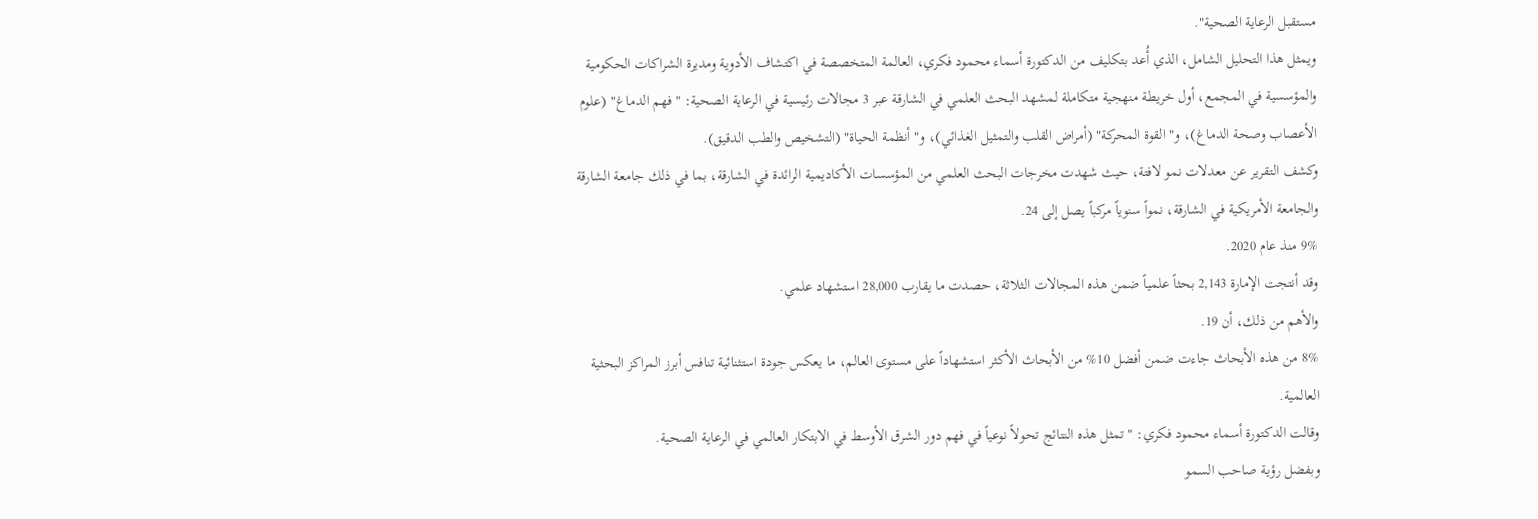مستقبل الرعاية الصحية".
ويمثل هذا التحليل الشامل، الذي أُعد بتكليف من الدكتورة أسماء محمود فكري، العالمة المتخصصة في اكتشاف الأدوية ومديرة الشراكات الحكومية والمؤسسية في المجمع، أول خريطة منهجية متكاملة لمشهد البحث العلمي في الشارقة عبر 3 مجالات رئيسية في الرعاية الصحية: " فهم الدماغ" (علوم الأعصاب وصحة الدماغ)، و" القوة المحركة" (أمراض القلب والتمثيل الغذائي)، و" أنظمة الحياة" (التشخيص والطب الدقيق).
وكشف التقرير عن معدلات نمو لافتة، حيث شهدت مخرجات البحث العلمي من المؤسسات الأكاديمية الرائدة في الشارقة، بما في ذلك جامعة الشارقة والجامعة الأمريكية في الشارقة، نمواً سنوياً مركباً يصل إلى 24.
9% منذ عام 2020.
وقد أنتجت الإمارة 2,143 بحثاً علمياً ضمن هذه المجالات الثلاثة، حصدت ما يقارب 28,000 استشهاد علمي.
والأهم من ذلك، أن 19.
8% من هذه الأبحاث جاءت ضمن أفضل 10% من الأبحاث الأكثر استشهاداً على مستوى العالم، ما يعكس جودة استثنائية تنافس أبرز المراكز البحثية العالمية.
وقالت الدكتورة أسماء محمود فكري: " تمثل هذه النتائج تحولاً نوعياً في فهم دور الشرق الأوسط في الابتكار العالمي في الرعاية الصحية.
وبفضل رؤية صاحب السمو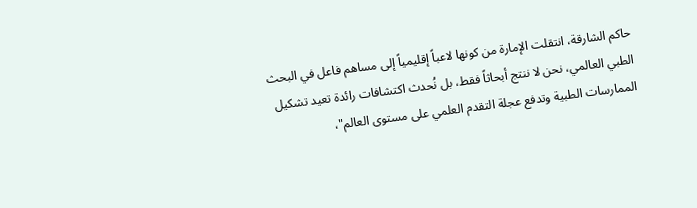حاكم الشارقة، انتقلت الإمارة من كونها لاعباً إقليمياً إلى مساهم فاعل في البحث الطبي العالمي، نحن لا ننتج أبحاثاً فقط، بل نُحدث اكتشافات رائدة تعيد تشكيل الممارسات الطبية وتدفع عجلة التقدم العلمي على مستوى العالم"،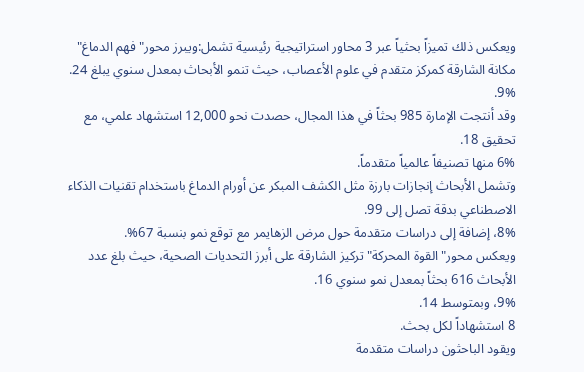ويعكس ذلك تميزاً بحثياً عبر 3 محاور استراتيجية رئيسية تشمل:ويبرز محور" فهم الدماغ" مكانة الشارقة كمركز متقدم في علوم الأعصاب، حيث تنمو الأبحاث بمعدل سنوي يبلغ 24.
9%.
وقد أنتجت الإمارة 985 بحثاً في هذا المجال، حصدت نحو 12,000 استشهاد علمي، مع تحقيق 18.
6% منها تصنيفاً عالمياً متقدماً.
وتشمل الأبحاث إنجازات بارزة مثل الكشف المبكر عن أورام الدماغ باستخدام تقنيات الذكاء الاصطناعي بدقة تصل إلى 99.
8%، إضافة إلى دراسات متقدمة حول مرض الزهايمر مع توقع نمو بنسبة 67%.
ويعكس محور" القوة المحركة" تركيز الشارقة على أبرز التحديات الصحية، حيث بلغ عدد الأبحاث 616 بحثاً بمعدل نمو سنوي 16.
9%، وبمتوسط 14.
8 استشهاداً لكل بحث.
ويقود الباحثون دراسات متقدمة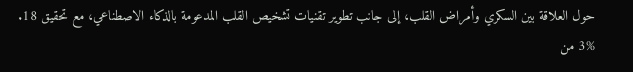حول العلاقة بين السكري وأمراض القلب، إلى جانب تطوير تقنيات تشخيص القلب المدعومة بالذكاء الاصطناعي، مع تحقيق 18.
3% من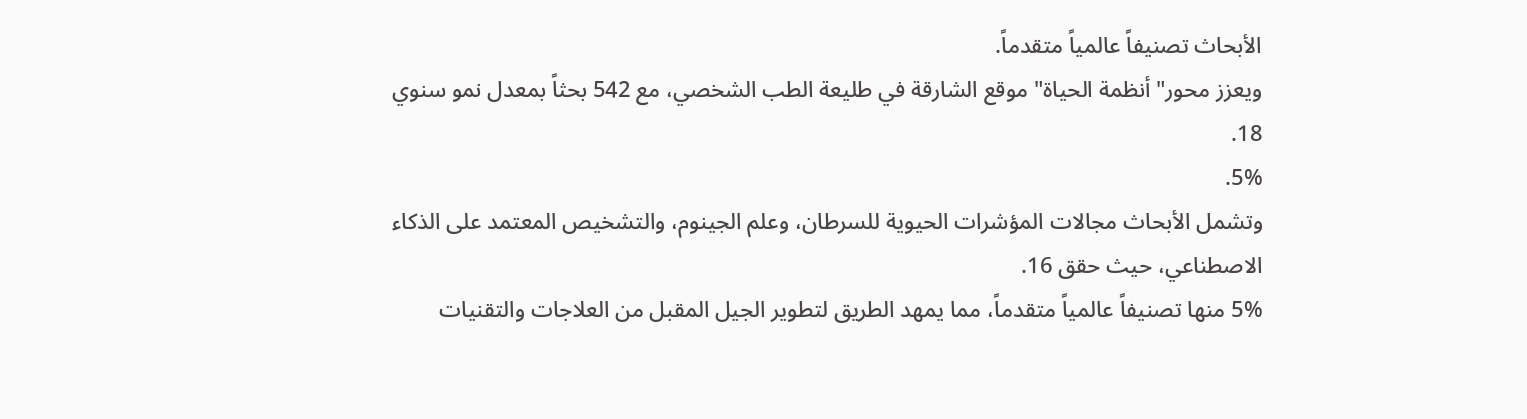الأبحاث تصنيفاً عالمياً متقدماً.
ويعزز محور" أنظمة الحياة" موقع الشارقة في طليعة الطب الشخصي، مع 542 بحثاً بمعدل نمو سنوي 18.
5%.
وتشمل الأبحاث مجالات المؤشرات الحيوية للسرطان، وعلم الجينوم، والتشخيص المعتمد على الذكاء الاصطناعي، حيث حقق 16.
5% منها تصنيفاً عالمياً متقدماً، مما يمهد الطريق لتطوير الجيل المقبل من العلاجات والتقنيات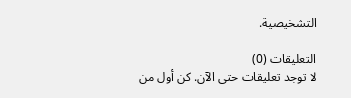التشخيصية.

التعليقات (0)
لا توجد تعليقات حتى الآن. كن أول من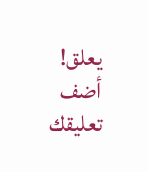يعلق!
أضف تعليقك